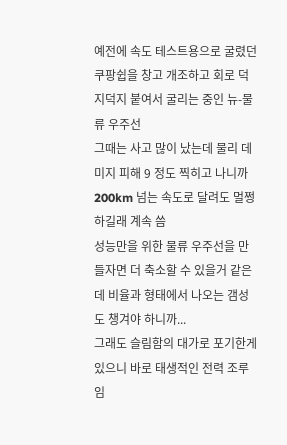예전에 속도 테스트용으로 굴렸던 쿠팡쉽을 창고 개조하고 회로 덕지덕지 붙여서 굴리는 중인 뉴-물류 우주선
그때는 사고 많이 났는데 물리 데미지 피해 9 정도 찍히고 나니까 200km 넘는 속도로 달려도 멀쩡하길래 계속 씀
성능만을 위한 물류 우주선을 만들자면 더 축소할 수 있을거 같은데 비율과 형태에서 나오는 갬성도 챙겨야 하니까...
그래도 슬림함의 대가로 포기한게 있으니 바로 태생적인 전력 조루임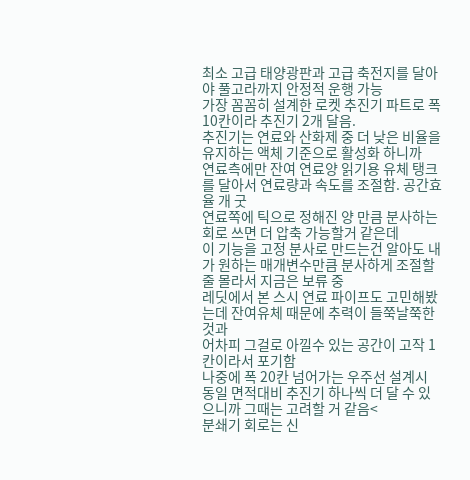최소 고급 태양광판과 고급 축전지를 달아야 풀고라까지 안정적 운행 가능
가장 꼼꼼히 설계한 로켓 추진기 파트로 폭10칸이라 추진기 2개 달음.
추진기는 연료와 산화제 중 더 낮은 비율을 유지하는 액체 기준으로 활성화 하니까
연료측에만 잔여 연료양 읽기용 유체 탱크를 달아서 연료량과 속도를 조절함. 공간효율 개 굿
연료쪽에 틱으로 정해진 양 만큼 분사하는 회로 쓰면 더 압축 가능할거 같은데
이 기능을 고정 분사로 만드는건 알아도 내가 원하는 매개변수만큼 분사하게 조절할 줄 몰라서 지금은 보류 중
레딧에서 본 스시 연료 파이프도 고민해봤는데 잔여유체 때문에 추력이 들쭉날쭉한 것과
어차피 그걸로 아낄수 있는 공간이 고작 1칸이라서 포기함
나중에 폭 20칸 넘어가는 우주선 설계시 동일 면적대비 추진기 하나씩 더 달 수 있으니까 그때는 고려할 거 같음<
분쇄기 회로는 신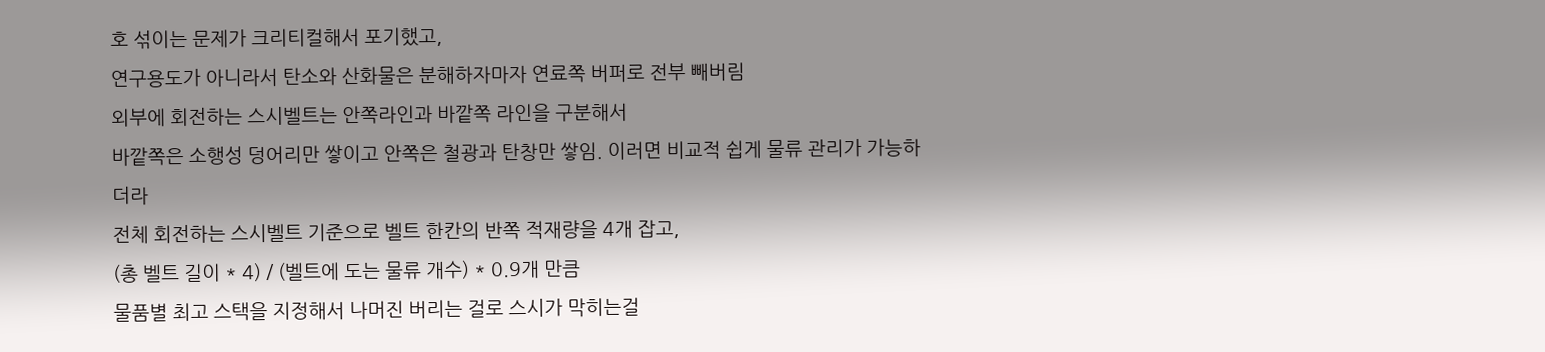호 섞이는 문제가 크리티컬해서 포기했고,
연구용도가 아니라서 탄소와 산화물은 분해하자마자 연료쪽 버퍼로 전부 빼버림
외부에 회전하는 스시벨트는 안쪽라인과 바깥쪽 라인을 구분해서
바깥쪽은 소행성 덩어리만 쌓이고 안쪽은 철광과 탄창만 쌓임. 이러면 비교적 쉽게 물류 관리가 가능하더라
전체 회전하는 스시벨트 기준으로 벨트 한칸의 반쪽 적재량을 4개 잡고,
(총 벨트 길이 * 4) / (벨트에 도는 물류 개수) * 0.9개 만큼
물품별 최고 스택을 지정해서 나머진 버리는 걸로 스시가 막히는걸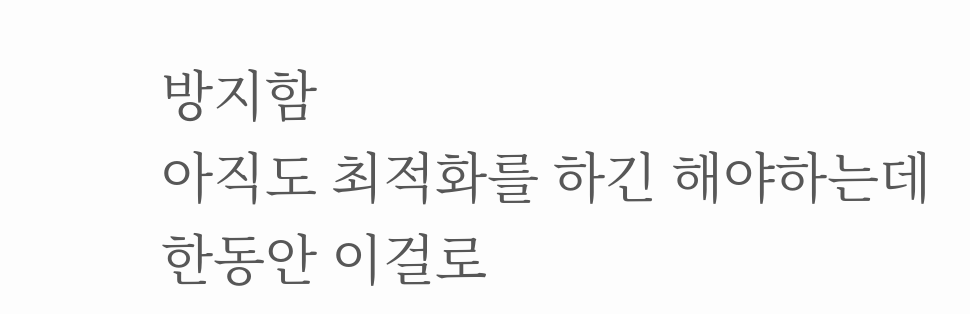방지함
아직도 최적화를 하긴 해야하는데 한동안 이걸로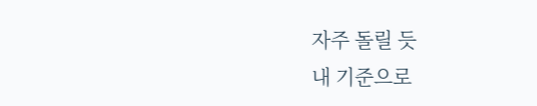자주 돌릴 듯
내 기준으로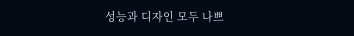성능과 디자인 모두 나쁘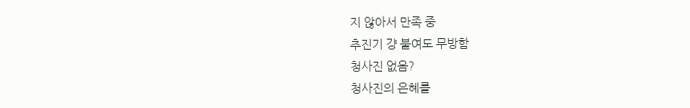지 않아서 만족 중
추진기 걍 붙여도 무방함
청사진 없음?
청사진의 은혜를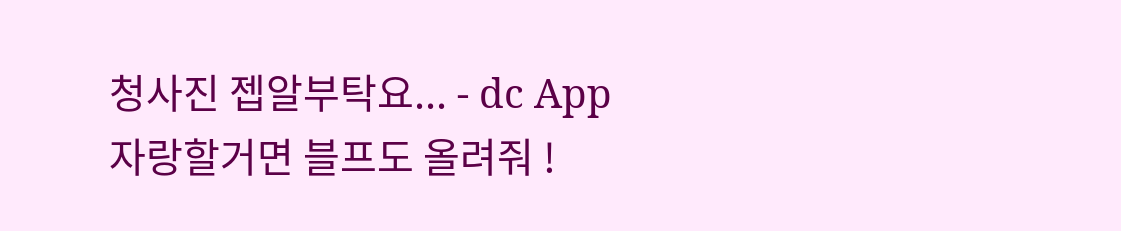청사진 젭알부탁요... - dc App
자랑할거면 블프도 올려줘 !